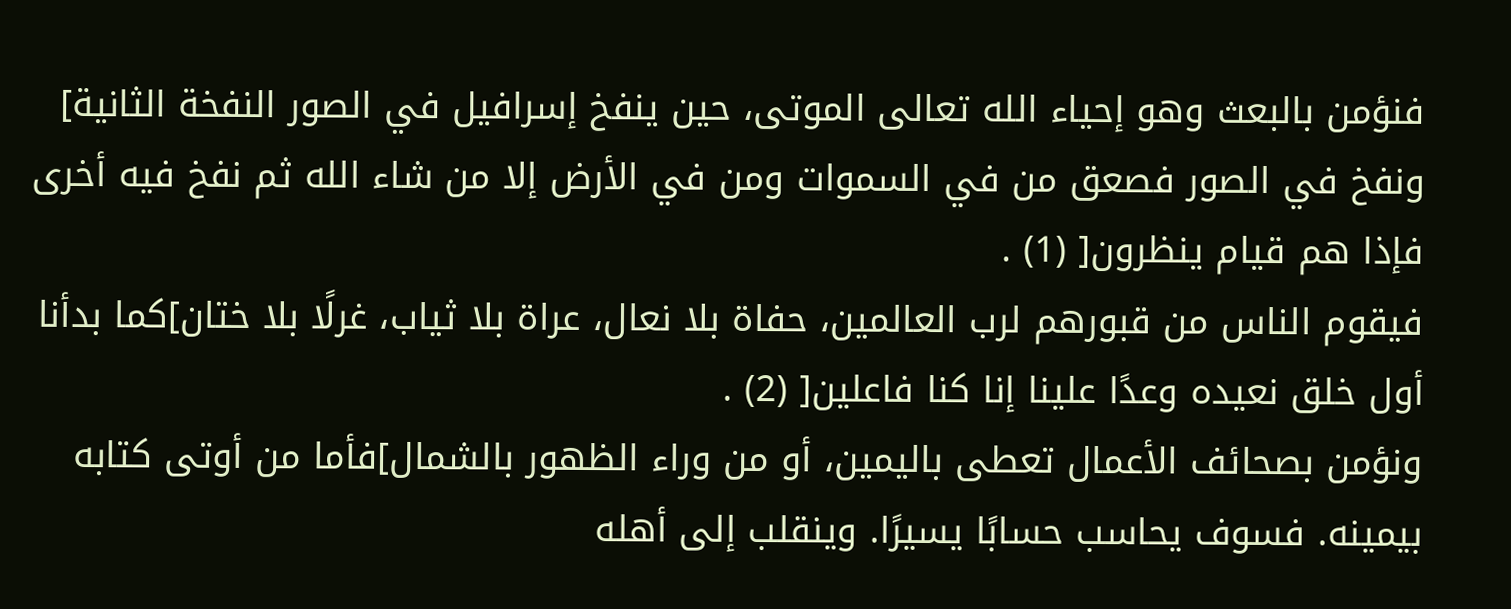فنؤمن بالبعث وهو إحياء الله تعالى الموتى، حين ينفخ إسرافيل في الصور النفخة الثانية] ونفخ في الصور فصعق من في السموات ومن في الأرض إلا من شاء الله ثم نفخ فيه أخرى فإذا هم قيام ينظرون[ (1) .
فيقوم الناس من قبورهم لرب العالمين، حفاة بلا نعال، عراة بلا ثياب، غرلًا بلا ختان]كما بدأنا أول خلق نعيده وعدًا علينا إنا كنا فاعلين[ (2) .
ونؤمن بصحائف الأعمال تعطى باليمين، أو من وراء الظهور بالشمال]فأما من أوتى كتابه بيمينه. فسوف يحاسب حسابًا يسيرًا. وينقلب إلى أهله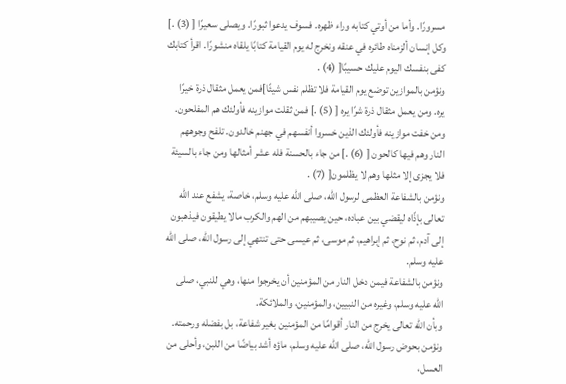مسرورًا. وأما من أوتي كتابه وراء ظهره. فسوف يدعوا ثبورًا. ويصلى سعيرًا [ (3) .] وكل إنسان ألزمناه طائره في عنقه ونخرج له يوم القيامة كتابًا يلقاه منشورًا. اقرأ كتابك كفى بنفسك اليوم عليك حسيبًا[ (4) .
ونؤمن بالموازين توضع يوم القيامة فلا تظلم نفس شيئًا]فمن يعمل مثقال ذرة خيرًا يره. ومن يعمل مثقال ذرة شرًا يره [ (5) .] فمن ثقلت موازينه فأولئك هم المفلحون. ومن خفت موازينه فأولئك الذين خسروا أنفسهم في جهنم خالدون. تلفح وجوههم النار وهم فيها كالحون [ (6) .] من جاء بالحسنة فله عشر أمثالها ومن جاء بالسيئة فلا يجزى إلا مثلها وهم لا يظلمون[ (7) .
ونؤمن بالشفاعة العظمى لرسول الله، صلى الله عليه وسلم، خاصة، يشفع عند الله تعالى بإذًاه ليقضي بين عباده، حين يصيبهم من الهم والكرب مالا يطيقون فيذهبون إلى آدم، ثم نوح، ثم إبراهيم، ثم موسى، ثم عيسى حتى تنتهي إلى رسول الله، صلى الله عليه وسلم.
ونؤمن بالشفاعة فيمن دخل النار من المؤمنين أن يخرجوا منها، وهي للنبي، صلى الله عليه وسلم، وغيره من النبيين، والمؤمنين، والملائكة.
وبأن الله تعالى يخرج من النار أقوامًا من المؤمنين بغير شفاعة، بل بفضله ورحمته.
ونؤمن بحوض رسول الله، صلى الله عليه وسلم، ماؤه أشد بياضًا من اللبن، وأحلى من العسل،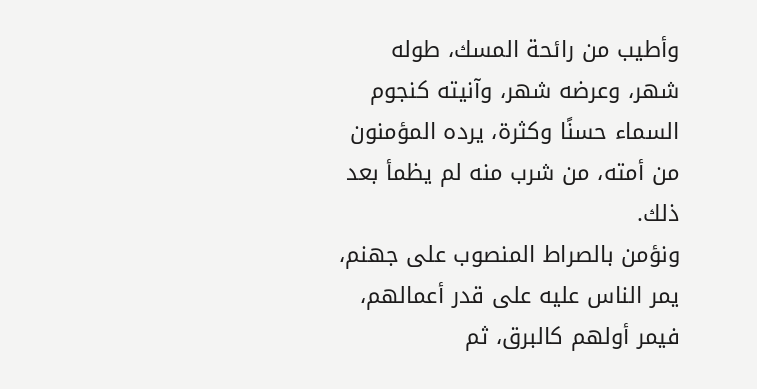وأطيب من رائحة المسك، طوله شهر، وعرضه شهر، وآنيته كنجوم السماء حسنًا وكثرة، يرده المؤمنون من أمته، من شرب منه لم يظمأ بعد ذلك.
ونؤمن بالصراط المنصوب على جهنم، يمر الناس عليه على قدر أعمالهم، فيمر أولهم كالبرق، ثم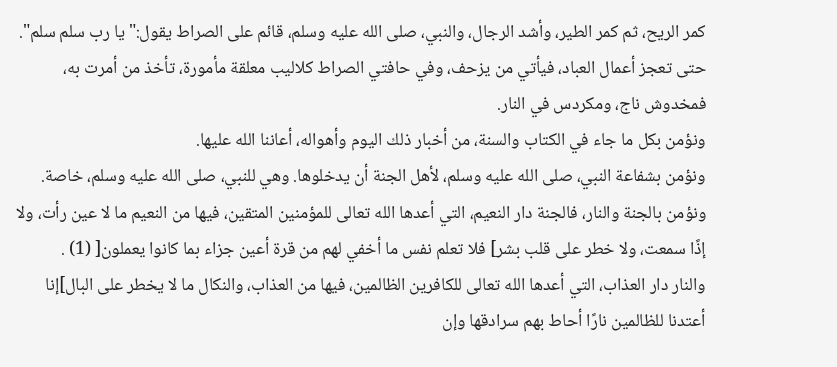كمر الريح، ثم كمر الطير، وأشد الرجال، والنبي، صلى الله عليه وسلم، قائم على الصراط يقول:"يا رب سلم سلم". حتى تعجز أعمال العباد، فيأتي من يزحف، وفي حافتي الصراط كلاليب معلقة مأمورة، تأخذ من أمرت به، فمخدوش ناج، ومكردس في النار.
ونؤمن بكل ما جاء في الكتاب والسنة، من أخبار ذلك اليوم وأهواله، أعاننا الله عليها.
ونؤمن بشفاعة النبي، صلى الله عليه وسلم، لأهل الجنة أن يدخلوها. وهي للنبي، صلى الله عليه وسلم، خاصة.
ونؤمن بالجنة والنار، فالجنة دار النعيم، التي أعدها الله تعالى للمؤمنين المتقين، فيها من النعيم ما لا عين رأت، ولا إذًا سمعت، ولا خطر على قلب بشر] فلا تعلم نفس ما أخفي لهم من قرة أعين جزاء بما كانوا يعملون[ (1) .
والنار دار العذاب، التي أعدها الله تعالى للكافرين الظالمين، فيها من العذاب، والنكال ما لا يخطر على البال]إنا أعتدنا للظالمين نارًا أحاط بهم سرادقها وإن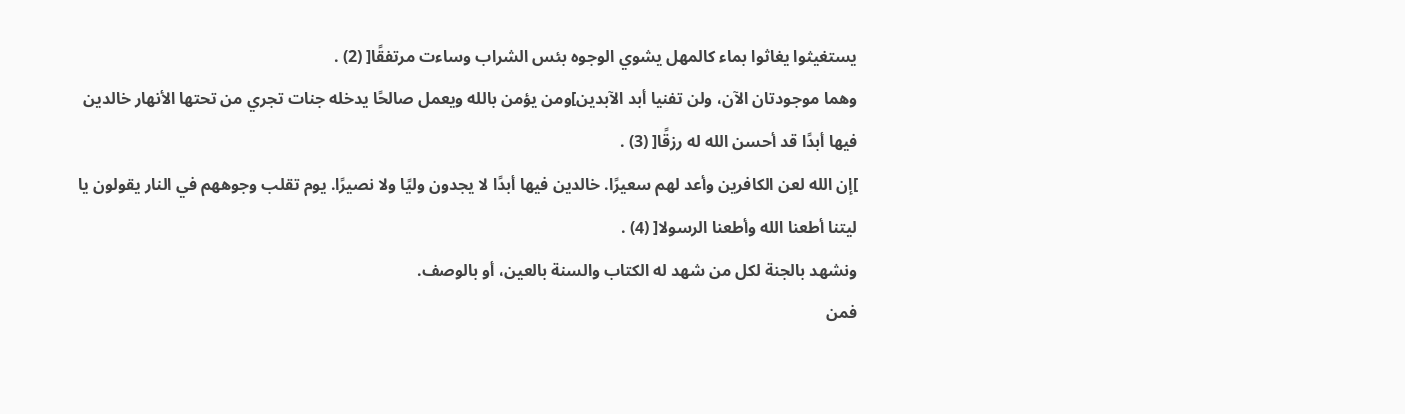يستغيثوا يغاثوا بماء كالمهل يشوي الوجوه بئس الشراب وساءت مرتفقًا[ (2) .
وهما موجودتان الآن، ولن تفنيا أبد الآبدين]ومن يؤمن بالله ويعمل صالحًا يدخله جنات تجري من تحتها الأنهار خالدين فيها أبدًا قد أحسن الله له رزقًا[ (3) .
]إن الله لعن الكافرين وأعد لهم سعيرًا. خالدين فيها أبدًا لا يجدون وليًا ولا نصيرًا. يوم تقلب وجوههم في النار يقولون يا ليتنا أطعنا الله وأطعنا الرسولا[ (4) .
ونشهد بالجنة لكل من شهد له الكتاب والسنة بالعين، أو بالوصف.
فمن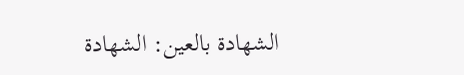الشهادة بالعين: الشهادة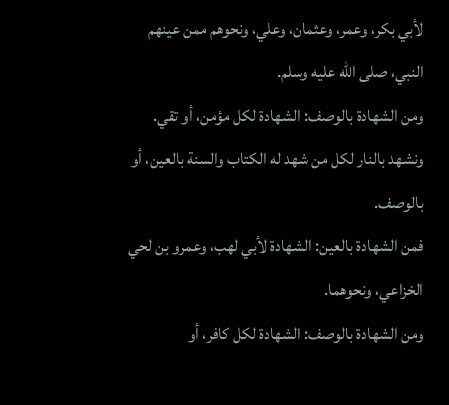لأبي بكر، وعمر، وعثمان، وعلي، ونحوهم ممن عينهم النبي، صلى الله عليه وسلم.
ومن الشهادة بالوصف: الشهادة لكل مؤمن، أو تقي.
ونشهد بالنار لكل من شهد له الكتاب والسنة بالعين، أو بالوصف.
فمن الشهادة بالعين: الشهادة لأبي لهب، وعمرو بن لحي الخزاعي، ونحوهما.
ومن الشهادة بالوصف: الشهادة لكل كافر، أو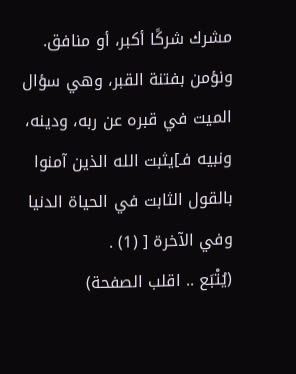مشرك شركًا أكبر، أو منافق.
ونؤمن بفتنة القبر، وهي سؤال الميت في قبره عن ربه، ودينه، ونبيه فـ]يثبت الله الذين آمنوا بالقول الثابت في الحياة الدنيا وفي الآخرة [ (1) .
(يُتْبَع .. اقلب الصفحة)